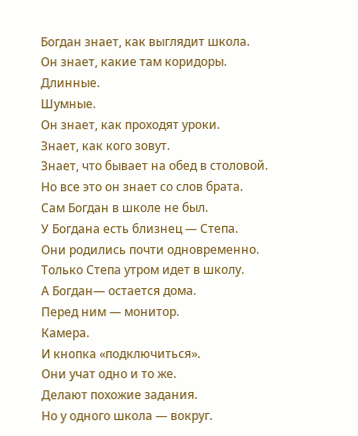Богдан знает, как выглядит школа.
Он знает, какие там коридоры.
Длинные.
Шумные.
Он знает, как проходят уроки.
Знает, как кого зовут.
Знает, что бывает на обед в столовой.
Но все это он знает со слов брата.
Сам Богдан в школе не был.
У Богдана есть близнец — Степа.
Они родились почти одновременно.
Только Степа утром идет в школу.
А Богдан— остается дома.
Перед ним — монитор.
Камера.
И кнопка «подключиться».
Они учат одно и то же.
Делают похожие задания.
Но у одного школа — вокруг.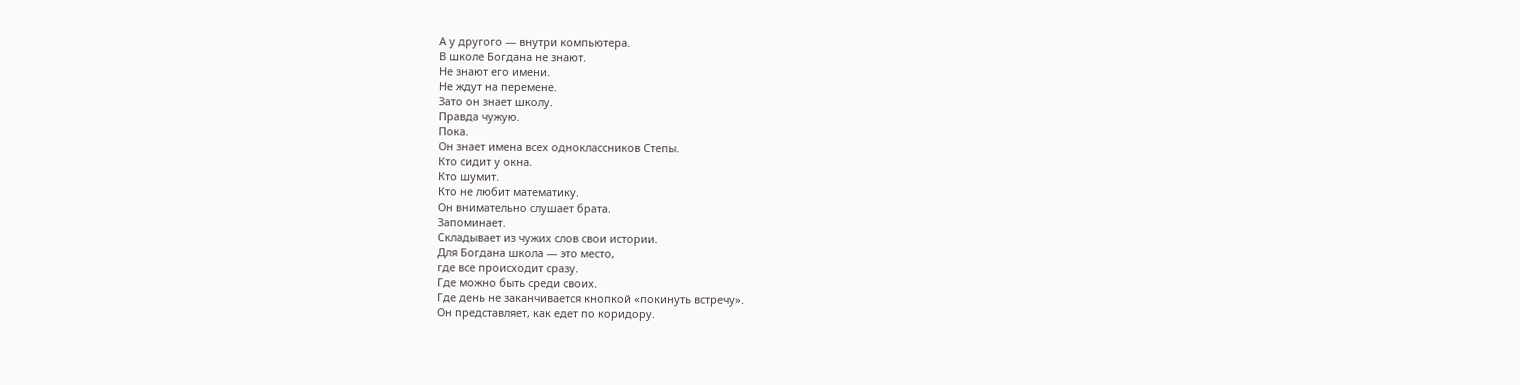А у другого — внутри компьютера.
В школе Богдана не знают.
Не знают его имени.
Не ждут на перемене.
Зато он знает школу.
Правда чужую.
Пока.
Он знает имена всех одноклассников Степы.
Кто сидит у окна.
Кто шумит.
Кто не любит математику.
Он внимательно слушает брата.
Запоминает.
Складывает из чужих слов свои истории.
Для Богдана школа — это место,
где все происходит сразу.
Где можно быть среди своих.
Где день не заканчивается кнопкой «покинуть встречу».
Он представляет, как едет по коридору.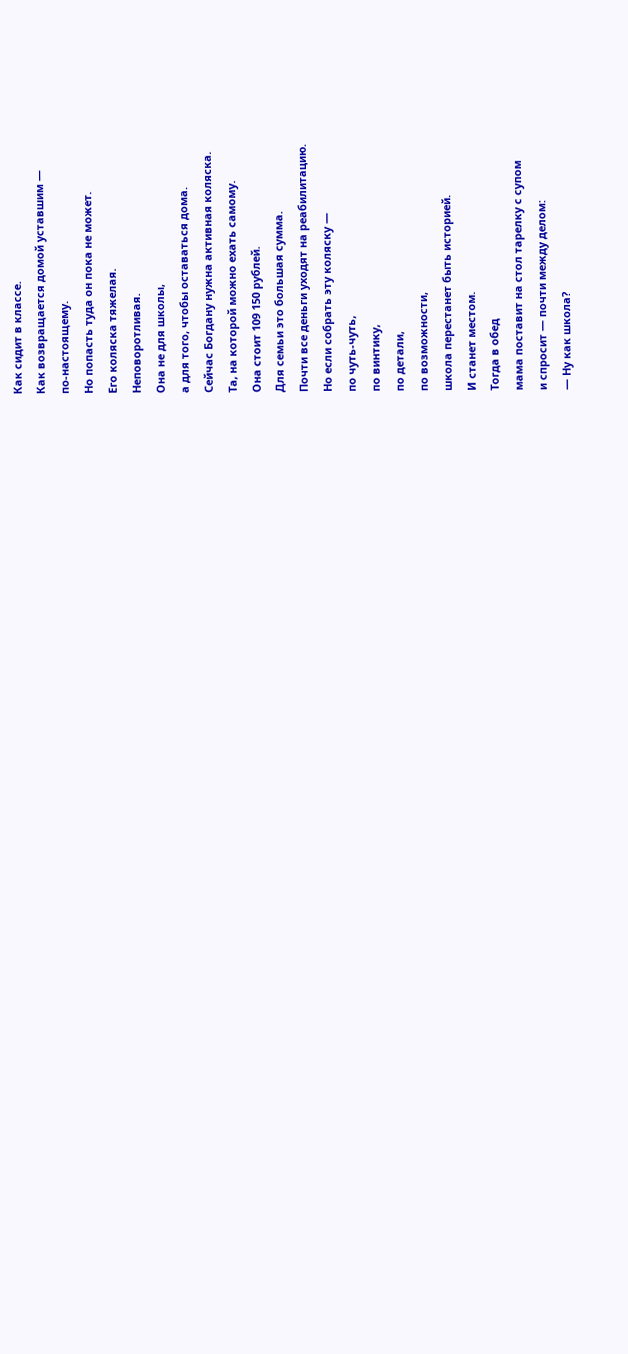Как сидит в классе.
Как возвращается домой уставшим —
по-настоящему.
Но попасть туда он пока не может.
Его коляска тяжелая.
Неповоротливая.
Она не для школы,
а для того, чтобы оставаться дома.
Сейчас Богдану нужна активная коляска.
Та, на которой можно ехать самому.
Она стоит 109 150 рублей.
Для семьи это большая сумма.
Почти все деньги уходят на реабилитацию.
Но если собрать эту коляску —
по чуть-чуть,
по винтику,
по детали,
по возможности,
школа перестанет быть историей.
И станет местом.
Тогда в обед
мама поставит на стол тарелку с супом
и спросит — почти между делом:
— Ну как школа?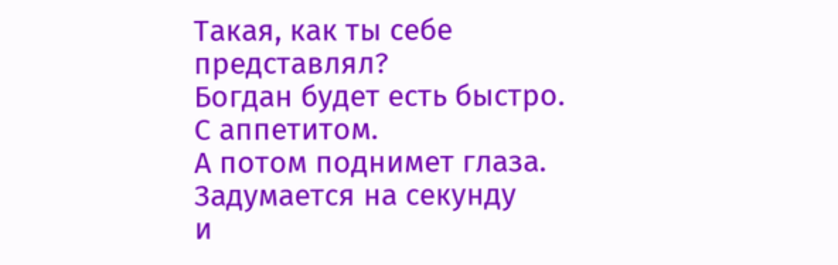Такая, как ты себе представлял?
Богдан будет есть быстро.
С аппетитом.
А потом поднимет глаза.
Задумается на секунду
и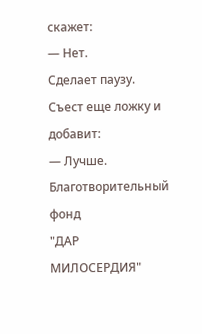скажет:
— Нет.
Сделает паузу. Съест еще ложку и добавит:
— Лучше.
Благотворительный фонд
"ДАР МИЛОСЕРДИЯ"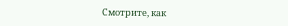Смотрите, как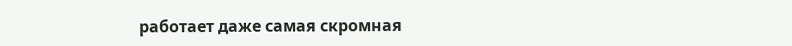работает даже самая скромная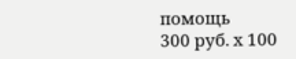помощь
300 руб. х 100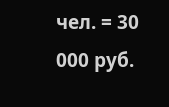чел. = 30 000 руб.